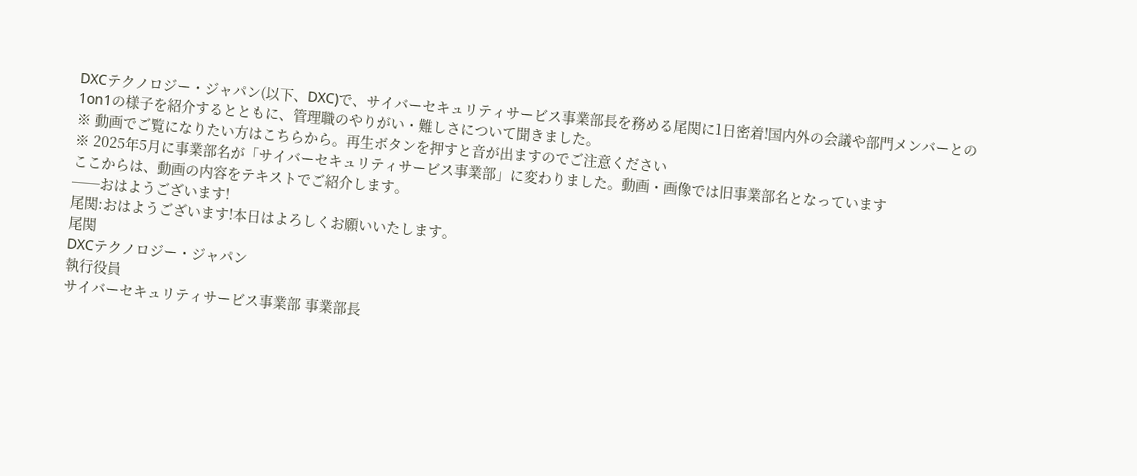DXCテクノロジー・ジャパン(以下、DXC)で、サイバーセキュリティサービス事業部長を務める尾関に1日密着!国内外の会議や部門メンバーとの1on1の様子を紹介するとともに、管理職のやりがい・難しさについて聞きました。
※ 動画でご覧になりたい方はこちらから。再生ボタンを押すと音が出ますのでご注意ください
※ 2025年5月に事業部名が「サイバーセキュリティサービス事業部」に変わりました。動画・画像では旧事業部名となっています
ここからは、動画の内容をテキストでご紹介します。
──おはようございます!
尾関:おはようございます!本日はよろしくお願いいたします。
尾関
DXCテクノロジー・ジャパン
執行役員
サイバーセキュリティサービス事業部 事業部長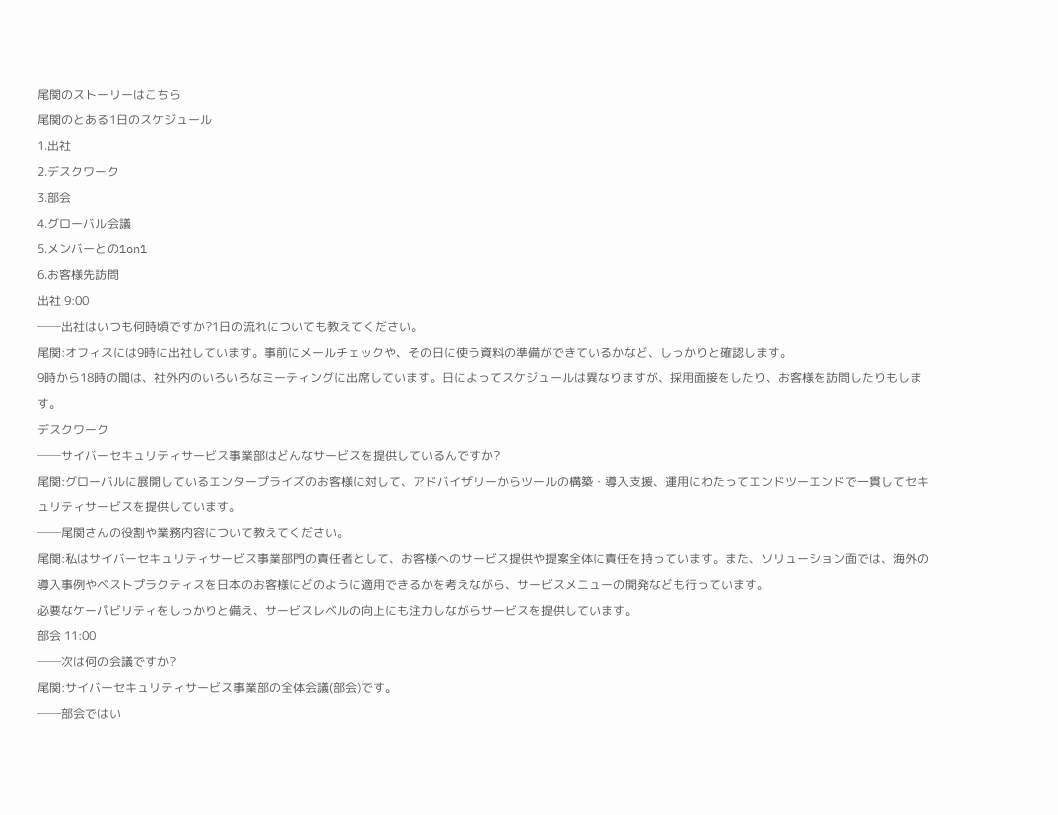尾関のストーリーはこちら
尾関のとある1日のスケジュール
1.出社
2.デスクワーク
3.部会
4.グローバル会議
5.メンバーとの1on1
6.お客様先訪問
出社 9:00
──出社はいつも何時頃ですか?1日の流れについても教えてください。
尾関:オフィスには9時に出社しています。事前にメールチェックや、その日に使う資料の準備ができているかなど、しっかりと確認します。
9時から18時の間は、社外内のいろいろなミーティングに出席しています。日によってスケジュールは異なりますが、採用面接をしたり、お客様を訪問したりもします。
デスクワーク
──サイバーセキュリティサービス事業部はどんなサービスを提供しているんですか?
尾関:グローバルに展開しているエンタープライズのお客様に対して、アドバイザリーからツールの構築・導入支援、運用にわたってエンドツーエンドで一貫してセキュリティサービスを提供しています。
──尾関さんの役割や業務内容について教えてください。
尾関:私はサイバーセキュリティサービス事業部門の責任者として、お客様へのサービス提供や提案全体に責任を持っています。また、ソリューション面では、海外の導入事例やベストプラクティスを日本のお客様にどのように適用できるかを考えながら、サービスメニューの開発なども行っています。
必要なケーパビリティをしっかりと備え、サービスレベルの向上にも注力しながらサービスを提供しています。
部会 11:00
──次は何の会議ですか?
尾関:サイバーセキュリティサービス事業部の全体会議(部会)です。
──部会ではい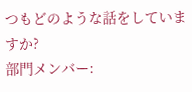つもどのような話をしていますか?
部門メンバー: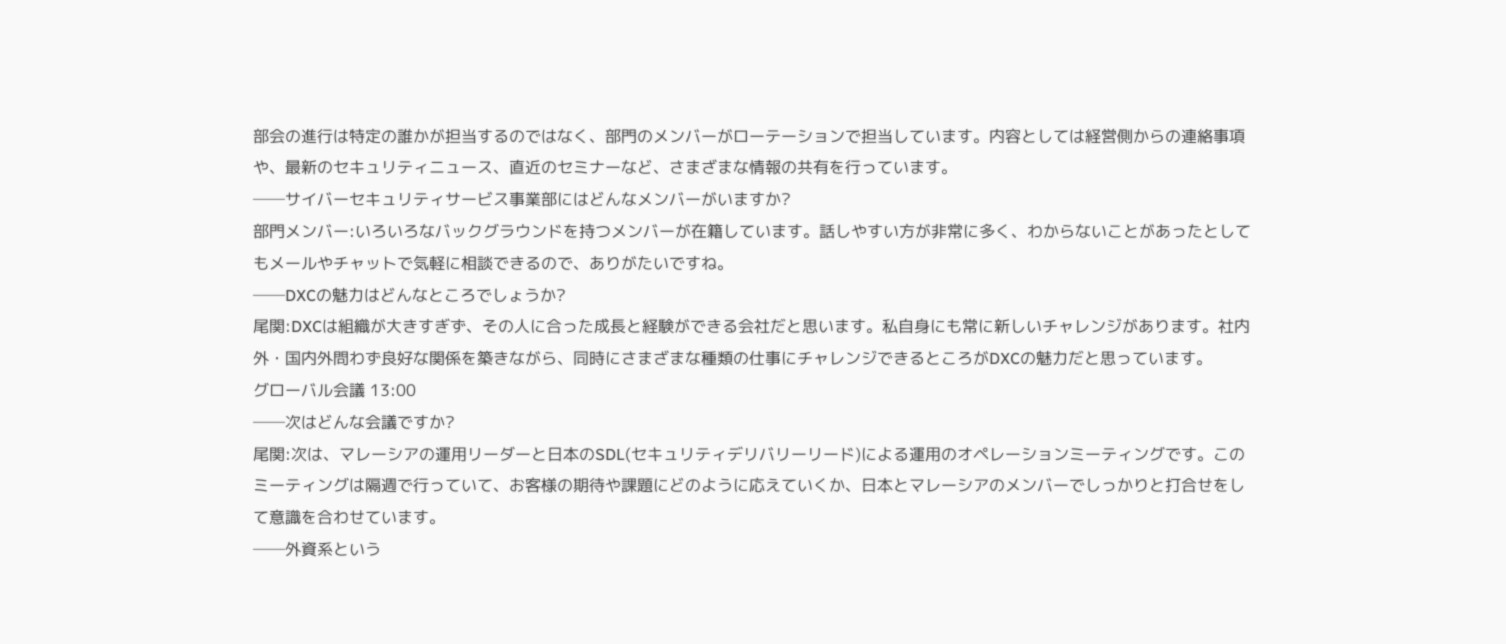部会の進行は特定の誰かが担当するのではなく、部門のメンバーがローテーションで担当しています。内容としては経営側からの連絡事項や、最新のセキュリティニュース、直近のセミナーなど、さまざまな情報の共有を行っています。
──サイバーセキュリティサービス事業部にはどんなメンバーがいますか?
部門メンバー:いろいろなバックグラウンドを持つメンバーが在籍しています。話しやすい方が非常に多く、わからないことがあったとしてもメールやチャットで気軽に相談できるので、ありがたいですね。
──DXCの魅力はどんなところでしょうか?
尾関:DXCは組織が大きすぎず、その人に合った成長と経験ができる会社だと思います。私自身にも常に新しいチャレンジがあります。社内外・国内外問わず良好な関係を築きながら、同時にさまざまな種類の仕事にチャレンジできるところがDXCの魅力だと思っています。
グローバル会議 13:00
──次はどんな会議ですか?
尾関:次は、マレーシアの運用リーダーと日本のSDL(セキュリティデリバリーリード)による運用のオペレーションミーティングです。このミーティングは隔週で行っていて、お客様の期待や課題にどのように応えていくか、日本とマレーシアのメンバーでしっかりと打合せをして意識を合わせています。
──外資系という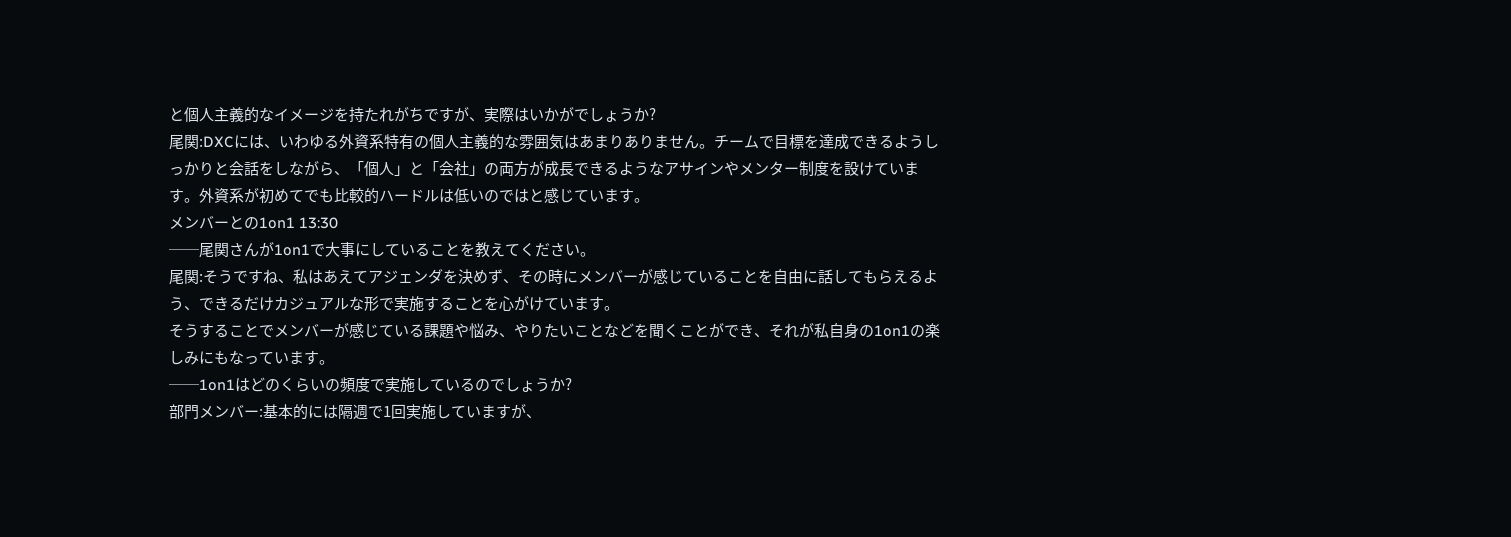と個人主義的なイメージを持たれがちですが、実際はいかがでしょうか?
尾関:DXCには、いわゆる外資系特有の個人主義的な雰囲気はあまりありません。チームで目標を達成できるようしっかりと会話をしながら、「個人」と「会社」の両方が成長できるようなアサインやメンター制度を設けています。外資系が初めてでも比較的ハードルは低いのではと感じています。
メンバーとの1on1 13:30
──尾関さんが1on1で大事にしていることを教えてください。
尾関:そうですね、私はあえてアジェンダを決めず、その時にメンバーが感じていることを自由に話してもらえるよう、できるだけカジュアルな形で実施することを心がけています。
そうすることでメンバーが感じている課題や悩み、やりたいことなどを聞くことができ、それが私自身の1on1の楽しみにもなっています。
──1on1はどのくらいの頻度で実施しているのでしょうか?
部門メンバー:基本的には隔週で1回実施していますが、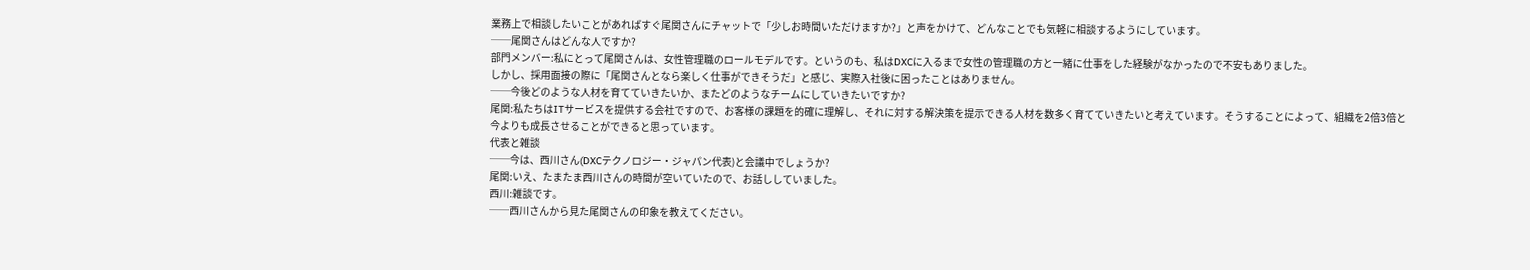業務上で相談したいことがあればすぐ尾関さんにチャットで「少しお時間いただけますか?」と声をかけて、どんなことでも気軽に相談するようにしています。
──尾関さんはどんな人ですか?
部門メンバー:私にとって尾関さんは、女性管理職のロールモデルです。というのも、私はDXCに入るまで女性の管理職の方と一緒に仕事をした経験がなかったので不安もありました。
しかし、採用面接の際に「尾関さんとなら楽しく仕事ができそうだ」と感じ、実際入社後に困ったことはありません。
──今後どのような人材を育てていきたいか、またどのようなチームにしていきたいですか?
尾関:私たちはITサービスを提供する会社ですので、お客様の課題を的確に理解し、それに対する解決策を提示できる人材を数多く育てていきたいと考えています。そうすることによって、組織を2倍3倍と今よりも成長させることができると思っています。
代表と雑談
──今は、西川さん(DXCテクノロジー・ジャパン代表)と会議中でしょうか?
尾関:いえ、たまたま西川さんの時間が空いていたので、お話ししていました。
西川:雑談です。
──西川さんから見た尾関さんの印象を教えてください。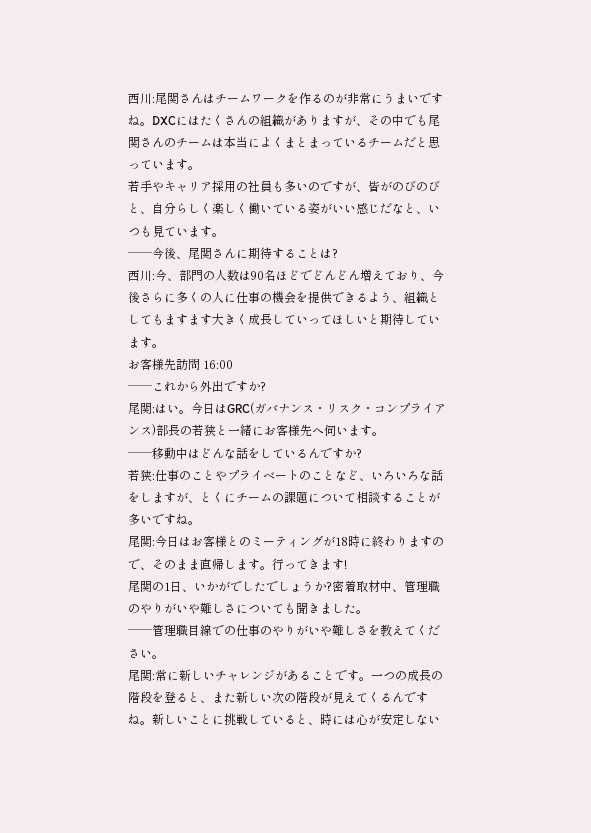西川:尾関さんはチームワークを作るのが非常にうまいですね。DXCにはたくさんの組織がありますが、その中でも尾関さんのチームは本当によくまとまっているチームだと思っています。
若手やキャリア採用の社員も多いのですが、皆がのびのびと、自分らしく楽しく働いている姿がいい感じだなと、いつも見ています。
──今後、尾関さんに期待することは?
西川:今、部門の人数は90名ほどでどんどん増えており、今後さらに多くの人に仕事の機会を提供できるよう、組織としてもますます大きく成長していってほしいと期待しています。
お客様先訪問 16:00
──これから外出ですか?
尾関:はい。今日はGRC(ガバナンス・リスク・コンプライアンス)部長の若狭と一緒にお客様先へ伺います。
──移動中はどんな話をしているんですか?
若狭:仕事のことやプライベートのことなど、いろいろな話をしますが、とくにチームの課題について相談することが多いですね。
尾関:今日はお客様とのミーティングが18時に終わりますので、そのまま直帰します。行ってきます!
尾関の1日、いかがでしたでしょうか?密着取材中、管理職のやりがいや難しさについても聞きました。
──管理職目線での仕事のやりがいや難しさを教えてください。
尾関:常に新しいチャレンジがあることです。一つの成長の階段を登ると、また新しい次の階段が見えてくるんですね。新しいことに挑戦していると、時には心が安定しない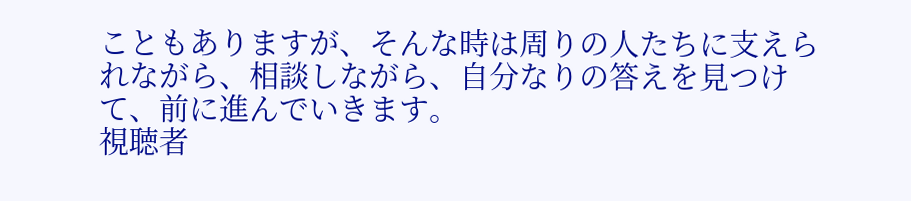こともありますが、そんな時は周りの人たちに支えられながら、相談しながら、自分なりの答えを見つけて、前に進んでいきます。
視聴者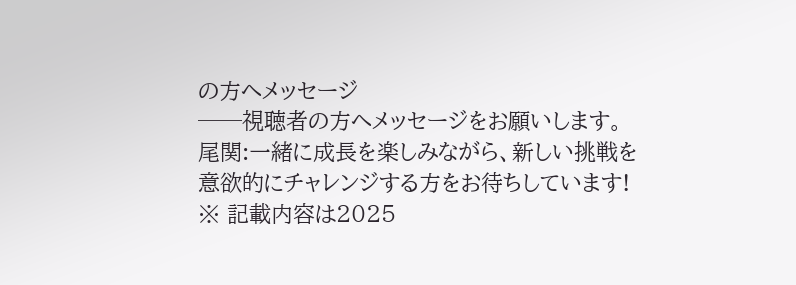の方へメッセージ
──視聴者の方へメッセージをお願いします。
尾関:一緒に成長を楽しみながら、新しい挑戦を意欲的にチャレンジする方をお待ちしています!
※ 記載内容は2025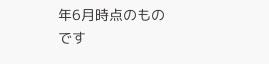年6月時点のものです